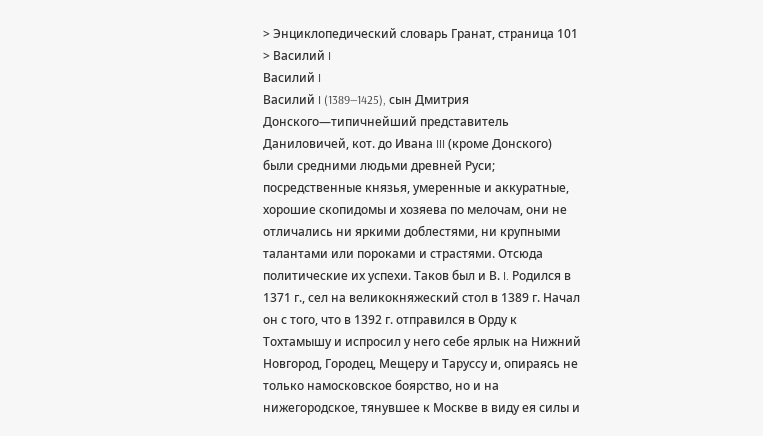> Энциклопедический словарь Гранат, страница 101 > Василий I
Василий I
Василий I (1389—1425), сын Дмитрия Донского—типичнейший представитель Даниловичей, кот. до Ивана III (кроме Донского) были средними людьми древней Руси; посредственные князья, умеренные и аккуратные, хорошие скопидомы и хозяева по мелочам, они не отличались ни яркими доблестями, ни крупными талантами или пороками и страстями. Отсюда политические их успехи. Таков был и В. I. Родился в 1371 г., сел на великокняжеский стол в 1389 г. Начал он с того, что в 1392 г. отправился в Орду к Тохтамышу и испросил у него себе ярлык на Нижний Новгород, Городец, Мещеру и Таруссу и, опираясь не только намосковское боярство, но и на нижегородское, тянувшее к Москве в виду ея силы и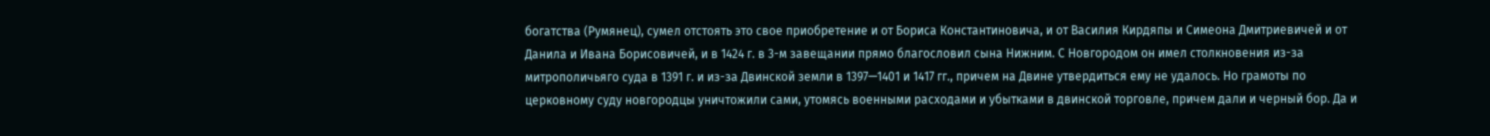богатства (Румянец), сумел отстоять это свое приобретение и от Бориса Константиновича, и от Василия Кирдяпы и Симеона Дмитриевичей и от Данила и Ивана Борисовичей, и в 1424 г. в 3-м завещании прямо благословил сына Нижним. С Новгородом он имел столкновения из-за митрополичьяго суда в 1391 г. и из-за Двинской земли в 1397—1401 и 1417 гг., причем на Двине утвердиться ему не удалось. Но грамоты по церковному суду новгородцы уничтожили сами, утомясь военными расходами и убытками в двинской торговле, причем дали и черный бор. Да и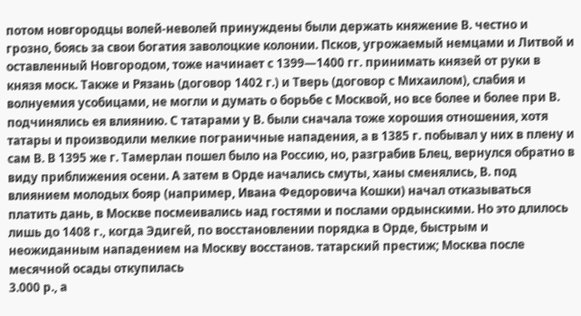потом новгородцы волей-неволей принуждены были держать княжение В. честно и грозно, боясь за свои богатия заволоцкие колонии. Псков, угрожаемый немцами и Литвой и оставленный Новгородом, тоже начинает с 1399—1400 гг. принимать князей от руки в князя моск. Также и Рязань (договор 1402 г.) и Тверь (договор с Михаилом), слабия и волнуемия усобицами, не могли и думать о борьбе с Москвой, но все более и более при В. подчинялись ея влиянию. С татарами у В. были сначала тоже хорошия отношения, хотя татары и производили мелкие пограничные нападения, а в 1385 г. побывал у них в плену и сам В. В 1395 же г. Тамерлан пошел было на Россию, но, разграбив Блец, вернулся обратно в виду приближения осени. А затем в Орде начались смуты, ханы сменялись, В. под влиянием молодых бояр (например, Ивана Федоровича Кошки) начал отказываться платить дань, в Москве посмеивались над гостями и послами ордынскими. Но это длилось лишь до 1408 г., когда Эдигей, по восстановлении порядка в Орде, быстрым и неожиданным нападением на Москву восстанов. татарский престиж; Москва после месячной осады откупилась
3.000 р., а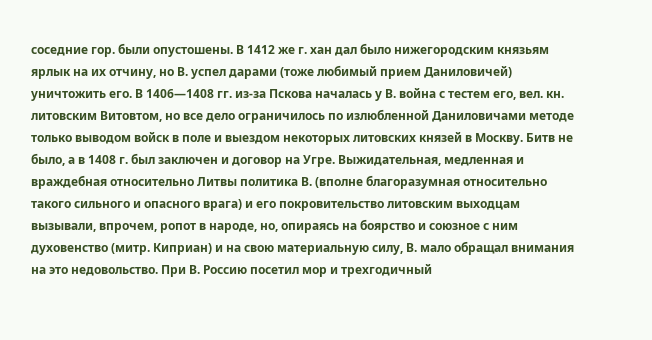соседние гор. были опустошены. В 1412 же г. хан дал было нижегородским князьям ярлык на их отчину, но В. успел дарами (тоже любимый прием Даниловичей) уничтожить его. В 1406—1408 гг. из-за Пскова началась у В. война с тестем его, вел. кн. литовским Витовтом, но все дело ограничилось по излюбленной Даниловичами методе только выводом войск в поле и выездом некоторых литовских князей в Москву. Битв не было, а в 1408 г. был заключен и договор на Угре. Выжидательная, медленная и враждебная относительно Литвы политика В. (вполне благоразумная относительно такого сильного и опасного врага) и его покровительство литовским выходцам вызывали, впрочем, ропот в народе, но, опираясь на боярство и союзное с ним духовенство (митр. Киприан) и на свою материальную силу, В. мало обращал внимания на это недовольство. При В. Россию посетил мор и трехгодичный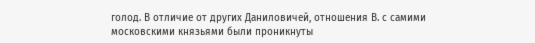голод. В отличие от других Даниловичей, отношения В. с самими московскими князьями были проникнуты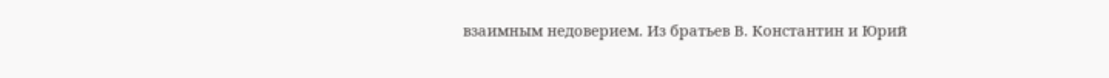взаимным недоверием. Из братьев В. Константин и Юрий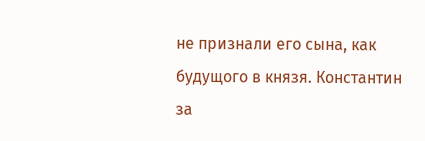не признали его сына, как будущого в князя. Константин за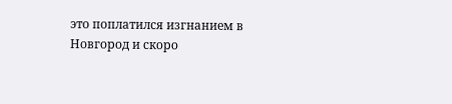это поплатился изгнанием в Новгород и скоро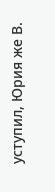уступил, Юрия же В.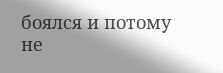боялся и потому не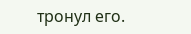тронул его.